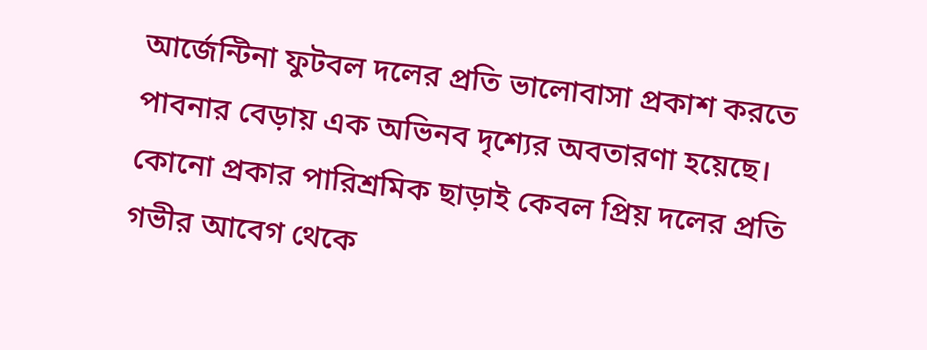আর্জেন্টিনা ফুটবল দলের প্রতি ভালোবাসা প্রকাশ করতে পাবনার বেড়ায় এক অভিনব দৃশ্যের অবতারণা হয়েছে। কোনো প্রকার পারিশ্রমিক ছাড়াই কেবল প্রিয় দলের প্রতি গভীর আবেগ থেকে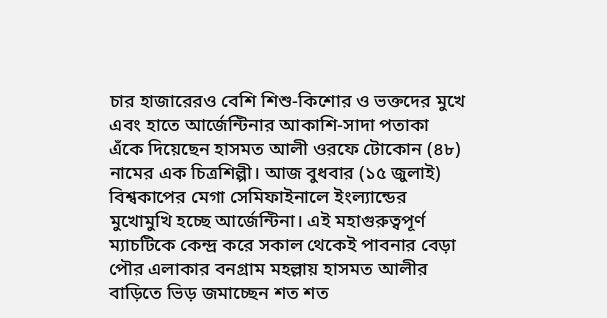চার হাজারেরও বেশি শিশু-কিশোর ও ভক্তদের মুখে এবং হাতে আর্জেন্টিনার আকাশি-সাদা পতাকা এঁকে দিয়েছেন হাসমত আলী ওরফে টোকোন (৪৮) নামের এক চিত্রশিল্পী। আজ বুধবার (১৫ জুলাই) বিশ্বকাপের মেগা সেমিফাইনালে ইংল্যান্ডের মুখোমুখি হচ্ছে আর্জেন্টিনা। এই মহাগুরুত্বপূর্ণ ম্যাচটিকে কেন্দ্র করে সকাল থেকেই পাবনার বেড়া পৌর এলাকার বনগ্রাম মহল্লায় হাসমত আলীর বাড়িতে ভিড় জমাচ্ছেন শত শত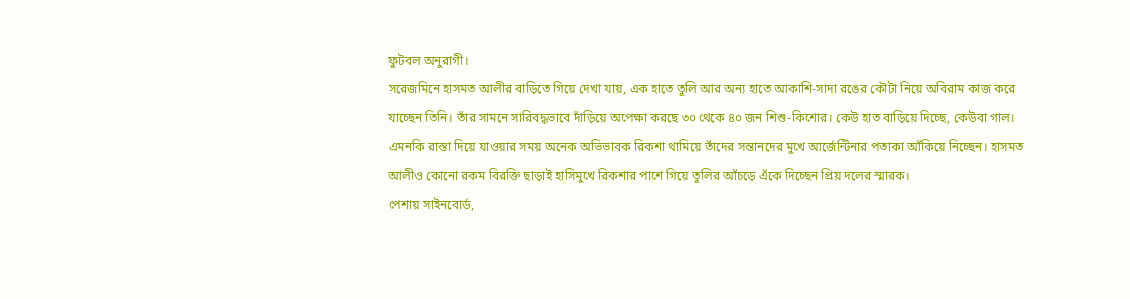ফুটবল অনুরাগী।
সরেজমিনে হাসমত আলীর বাড়িতে গিয়ে দেখা যায়, এক হাতে তুলি আর অন্য হাতে আকাশি-সাদা রঙের কৌটা নিয়ে অবিরাম কাজ করে যাচ্ছেন তিনি। তাঁর সামনে সারিবদ্ধভাবে দাঁড়িয়ে অপেক্ষা করছে ৩০ থেকে ৪০ জন শিশু-কিশোর। কেউ হাত বাড়িয়ে দিচ্ছে, কেউবা গাল। এমনকি রাস্তা দিয়ে যাওয়ার সময় অনেক অভিভাবক রিকশা থামিয়ে তাঁদের সন্তানদের মুখে আর্জেন্টিনার পতাকা আঁকিয়ে নিচ্ছেন। হাসমত আলীও কোনো রকম বিরক্তি ছাড়াই হাসিমুখে রিকশার পাশে গিয়ে তুলির আঁচড়ে এঁকে দিচ্ছেন প্রিয় দলের স্মারক।
পেশায় সাইনবোর্ড,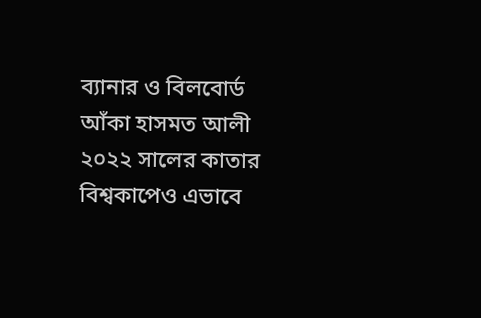ব্যানার ও বিলবোর্ড আঁকা হাসমত আলী ২০২২ সালের কাতার বিশ্বকাপেও এভাবে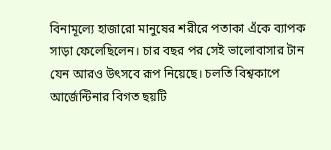বিনামূল্যে হাজারো মানুষের শরীরে পতাকা এঁকে ব্যাপক সাড়া ফেলেছিলেন। চার বছর পর সেই ভালোবাসার টান যেন আরও উৎসবে রূপ নিয়েছে। চলতি বিশ্বকাপে আর্জেন্টিনার বিগত ছয়টি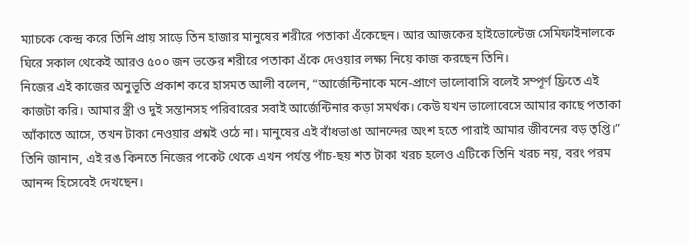ম্যাচকে কেন্দ্র করে তিনি প্রায় সাড়ে তিন হাজার মানুষের শরীরে পতাকা এঁকেছেন। আর আজকের হাইভোল্টেজ সেমিফাইনালকে ঘিরে সকাল থেকেই আরও ৫০০ জন ভক্তের শরীরে পতাকা এঁকে দেওয়ার লক্ষ্য নিয়ে কাজ করছেন তিনি।
নিজের এই কাজের অনুভূতি প্রকাশ করে হাসমত আলী বলেন, “আর্জেন্টিনাকে মনে-প্রাণে ভালোবাসি বলেই সম্পূর্ণ ফ্রিতে এই কাজটা করি। আমার স্ত্রী ও দুই সন্তানসহ পরিবারের সবাই আর্জেন্টিনার কড়া সমর্থক। কেউ যখন ভালোবেসে আমার কাছে পতাকা আঁকাতে আসে, তখন টাকা নেওয়ার প্রশ্নই ওঠে না। মানুষের এই বাঁধভাঙা আনন্দের অংশ হতে পারাই আমার জীবনের বড় তৃপ্তি।” তিনি জানান, এই রঙ কিনতে নিজের পকেট থেকে এখন পর্যন্ত পাঁচ-ছয় শত টাকা খরচ হলেও এটিকে তিনি খরচ নয়, বরং পরম আনন্দ হিসেবেই দেখছেন।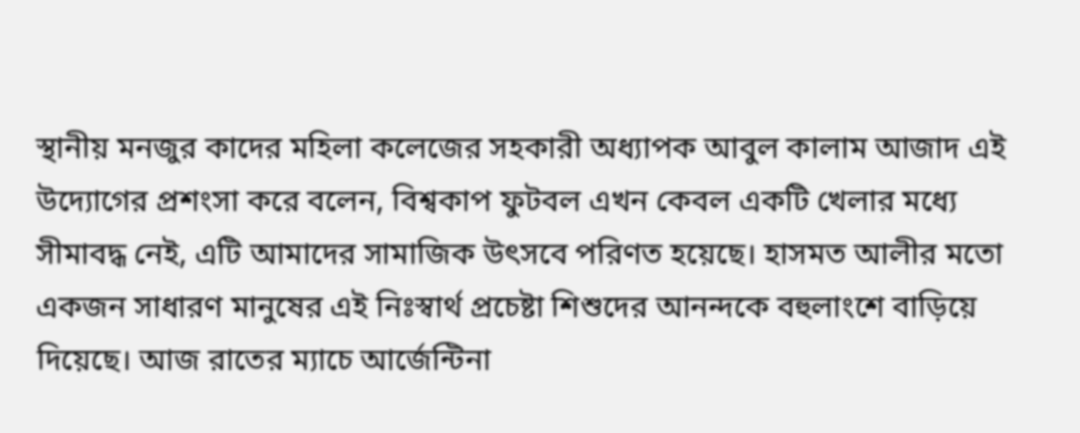স্থানীয় মনজুর কাদের মহিলা কলেজের সহকারী অধ্যাপক আবুল কালাম আজাদ এই উদ্যোগের প্রশংসা করে বলেন, বিশ্বকাপ ফুটবল এখন কেবল একটি খেলার মধ্যে সীমাবদ্ধ নেই, এটি আমাদের সামাজিক উৎসবে পরিণত হয়েছে। হাসমত আলীর মতো একজন সাধারণ মানুষের এই নিঃস্বার্থ প্রচেষ্টা শিশুদের আনন্দকে বহুলাংশে বাড়িয়ে দিয়েছে। আজ রাতের ম্যাচে আর্জেন্টিনা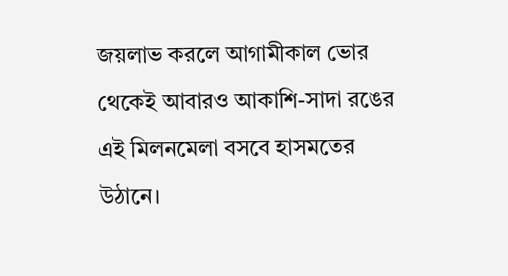জয়লাভ করলে আগামীকাল ভোর থেকেই আবারও আকাশি-সাদা রঙের এই মিলনমেলা বসবে হাসমতের উঠানে।